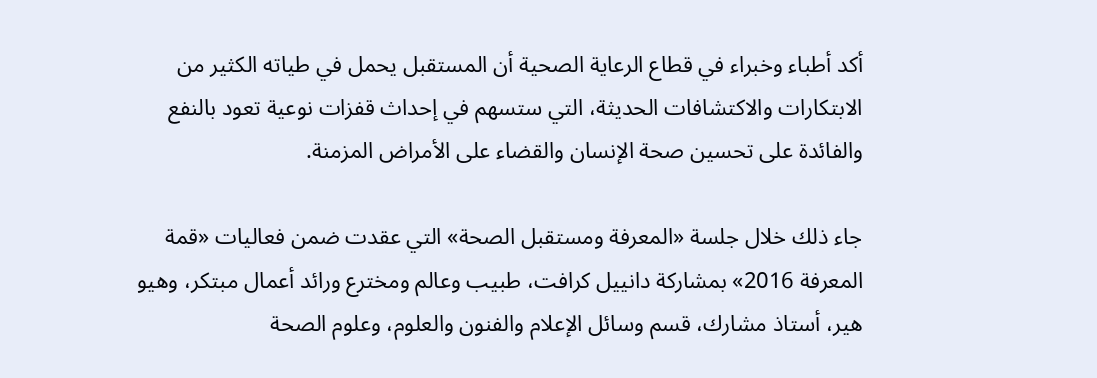أكد أطباء وخبراء في قطاع الرعاية الصحية أن المستقبل يحمل في طياته الكثير من الابتكارات والاكتشافات الحديثة، التي ستسهم في إحداث قفزات نوعية تعود بالنفع والفائدة على تحسين صحة الإنسان والقضاء على الأمراض المزمنة.

جاء ذلك خلال جلسة «المعرفة ومستقبل الصحة» التي عقدت ضمن فعاليات «قمة المعرفة 2016» بمشاركة دانييل كرافت، طبيب وعالم ومخترع ورائد أعمال مبتكر، وهيو هير، أستاذ مشارك، قسم وسائل الإعلام والفنون والعلوم، وعلوم الصحة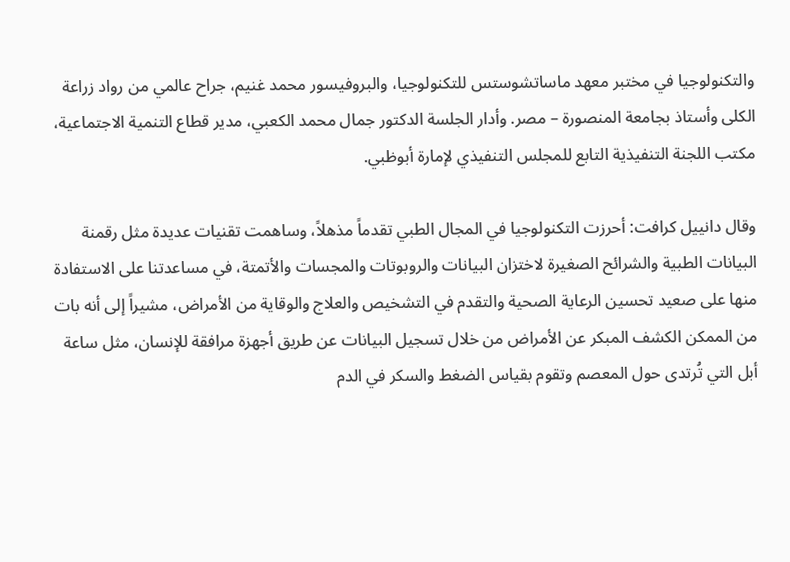والتكنولوجيا في مختبر معهد ماساتشوستس للتكنولوجيا، والبروفيسور محمد غنيم، جراح عالمي من رواد زراعة الكلى وأستاذ بجامعة المنصورة – مصر. وأدار الجلسة الدكتور جمال محمد الكعبي، مدير قطاع التنمية الاجتماعية، مكتب اللجنة التنفيذية التابع للمجلس التنفيذي لإمارة أبوظبي.

وقال دانييل كرافت: أحرزت التكنولوجيا في المجال الطبي تقدماً مذهلاً، وساهمت تقنيات عديدة مثل رقمنة البيانات الطبية والشرائح الصغيرة لاختزان البيانات والروبوتات والمجسات والأتمتة، في مساعدتنا على الاستفادة منها على صعيد تحسين الرعاية الصحية والتقدم في التشخيص والعلاج والوقاية من الأمراض، مشيراً إلى أنه بات من الممكن الكشف المبكر عن الأمراض من خلال تسجيل البيانات عن طريق أجهزة مرافقة للإنسان، مثل ساعة أبل التي تُرتدى حول المعصم وتقوم بقياس الضغط والسكر في الدم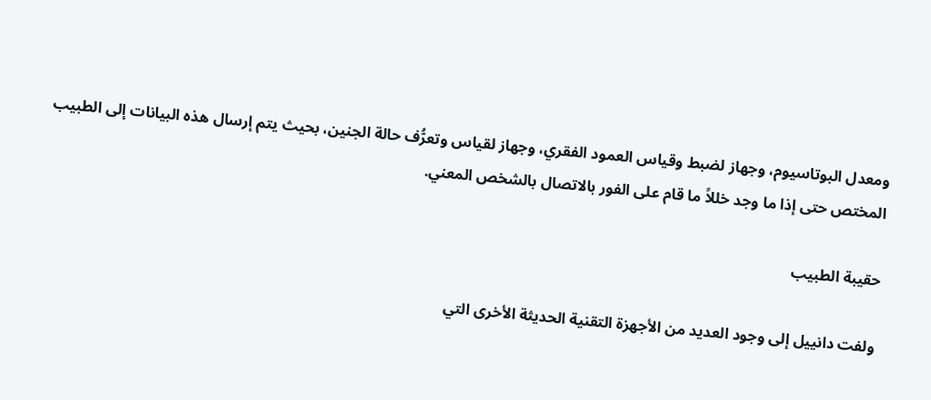ومعدل البوتاسيوم، وجهاز لضبط وقياس العمود الفقري، وجهاز لقياس وتعرُّف حالة الجنين، بحيث يتم إرسال هذه البيانات إلى الطبيب المختص حتى إذا ما وجد خللاً ما قام على الفور بالاتصال بالشخص المعني.

حقيبة الطبيب

ولفت دانييل إلى وجود العديد من الأجهزة التقنية الحديثة الأخرى التي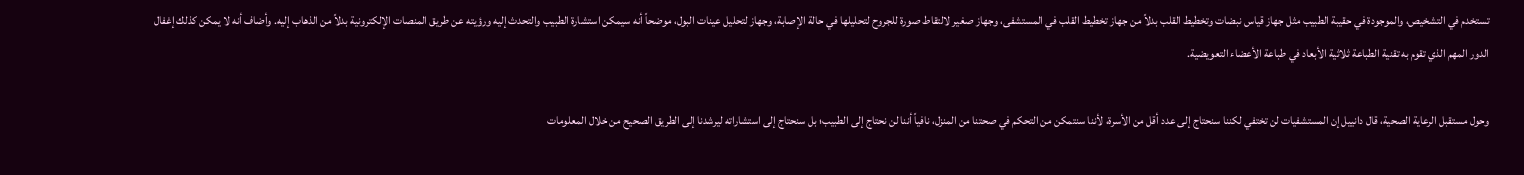تستخدم في التشخيص، والموجودة في حقيبة الطبيب مثل جهاز قياس نبضات وتخطيط القلب بدلاً من جهاز تخطيط القلب في المستشفى، وجهاز صغير لالتقاط صورة للجروح لتحليلها في حالة الإصابة، وجهاز لتحليل عينات البول، موضحاً أنه سيمكن استشارة الطبيب والتحدث إليه ورؤيته عن طريق المنصات الإلكترونية بدلاً من الذهاب إليه. وأضاف أنه لا يمكن كذلك إغفال الدور المهم الذي تقوم به تقنية الطباعة ثلاثية الأبعاد في طباعة الأعضاء التعويضية.

وحول مستقبل الرعاية الصحية، قال دانييل إن المستشفيات لن تختفي لكننا سنحتاج إلى عدد أقل من الأسرة، لأننا سنتمكن من التحكم في صحتنا من المنزل، نافياً أننا لن نحتاج إلى الطبيب؛ بل سنحتاج إلى استشاراته ليرشدنا إلى الطريق الصحيح من خلال المعلومات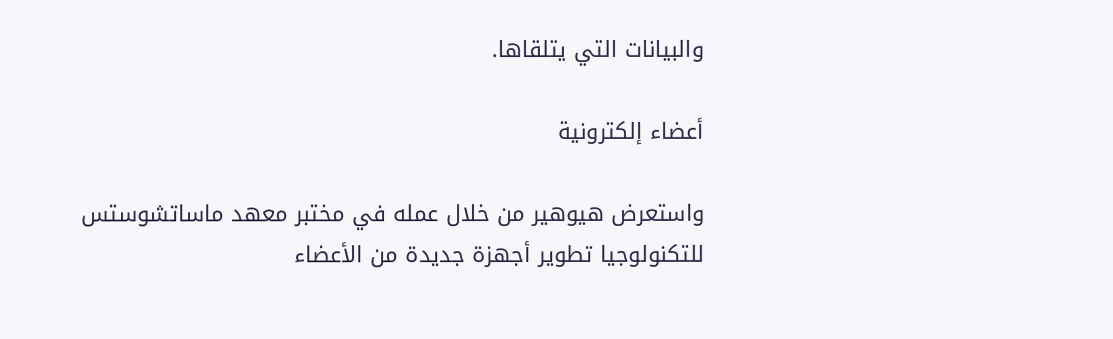والبيانات التي يتلقاها.

أعضاء إلكترونية

واستعرض هيوهير من خلال عمله في مختبر معهد ماساتشوستس للتكنولوجيا تطوير أجهزة جديدة من الأعضاء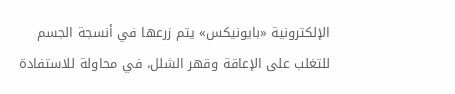الإلكترونية «بايونيكس» يتم زرعها في أنسجة الجسم للتغلب على الإعاقة وقهر الشلل، في محاولة للاستفادة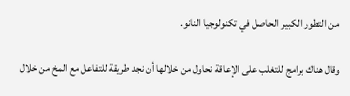من التطور الكبير الحاصل في تكنولوجيا النانو.

وقال هناك برامج للتغلب على الإعاقة نحاول من خلالها أن نجد طريقة للتفاعل مع المخ من خلال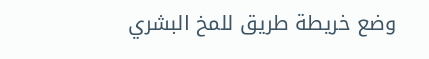وضع خريطة طريق للمخ البشري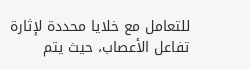للتعامل مع خلايا محددة لإثارة تفاعل الأعصاب، حيث يتم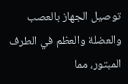توصيل الجهاز بالعصب والعضلة والعظم في الطرف المبتور، مما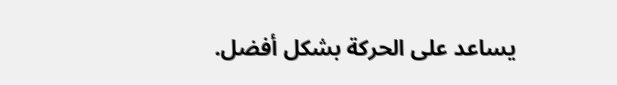يساعد على الحركة بشكل أفضل.